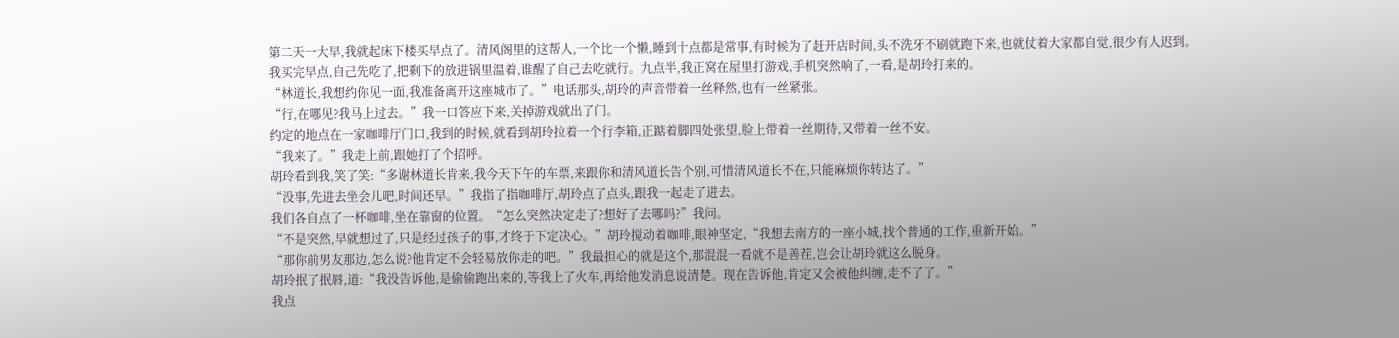第二天一大早,我就起床下楼买早点了。清风阁里的这帮人,一个比一个懒,睡到十点都是常事,有时候为了赶开店时间,头不洗牙不刷就跑下来,也就仗着大家都自觉,很少有人迟到。
我买完早点,自己先吃了,把剩下的放进锅里温着,谁醒了自己去吃就行。九点半,我正窝在屋里打游戏,手机突然响了,一看,是胡玲打来的。
“林道长,我想约你见一面,我准备离开这座城市了。”电话那头,胡玲的声音带着一丝释然,也有一丝紧张。
“行,在哪见?我马上过去。”我一口答应下来,关掉游戏就出了门。
约定的地点在一家咖啡厅门口,我到的时候,就看到胡玲拉着一个行李箱,正踮着脚四处张望,脸上带着一丝期待,又带着一丝不安。
“我来了。”我走上前,跟她打了个招呼。
胡玲看到我,笑了笑:“多谢林道长肯来,我今天下午的车票,来跟你和清风道长告个别,可惜清风道长不在,只能麻烦你转达了。”
“没事,先进去坐会儿吧,时间还早。”我指了指咖啡厅,胡玲点了点头,跟我一起走了进去。
我们各自点了一杯咖啡,坐在靠窗的位置。“怎么突然决定走了?想好了去哪吗?”我问。
“不是突然,早就想过了,只是经过孩子的事,才终于下定决心。”胡玲搅动着咖啡,眼神坚定,“我想去南方的一座小城,找个普通的工作,重新开始。”
“那你前男友那边,怎么说?他肯定不会轻易放你走的吧。”我最担心的就是这个,那混混一看就不是善茬,岂会让胡玲就这么脱身。
胡玲抿了抿唇,道:“我没告诉他,是偷偷跑出来的,等我上了火车,再给他发消息说清楚。现在告诉他,肯定又会被他纠缠,走不了了。”
我点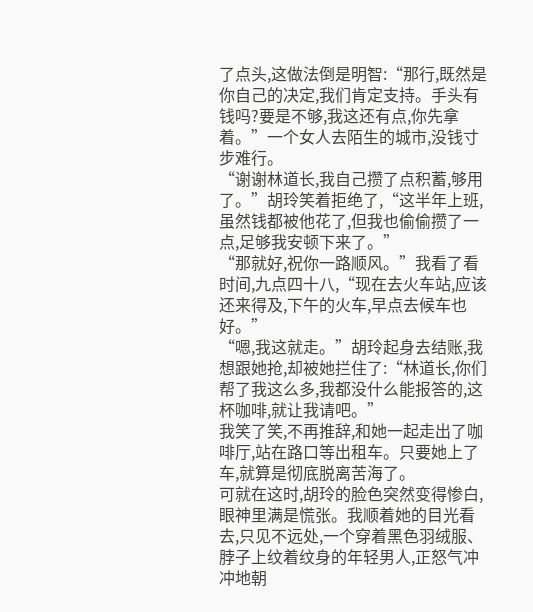了点头,这做法倒是明智:“那行,既然是你自己的决定,我们肯定支持。手头有钱吗?要是不够,我这还有点,你先拿着。”一个女人去陌生的城市,没钱寸步难行。
“谢谢林道长,我自己攒了点积蓄,够用了。”胡玲笑着拒绝了,“这半年上班,虽然钱都被他花了,但我也偷偷攒了一点,足够我安顿下来了。”
“那就好,祝你一路顺风。”我看了看时间,九点四十八,“现在去火车站,应该还来得及,下午的火车,早点去候车也好。”
“嗯,我这就走。”胡玲起身去结账,我想跟她抢,却被她拦住了:“林道长,你们帮了我这么多,我都没什么能报答的,这杯咖啡,就让我请吧。”
我笑了笑,不再推辞,和她一起走出了咖啡厅,站在路口等出租车。只要她上了车,就算是彻底脱离苦海了。
可就在这时,胡玲的脸色突然变得惨白,眼神里满是慌张。我顺着她的目光看去,只见不远处,一个穿着黑色羽绒服、脖子上纹着纹身的年轻男人,正怒气冲冲地朝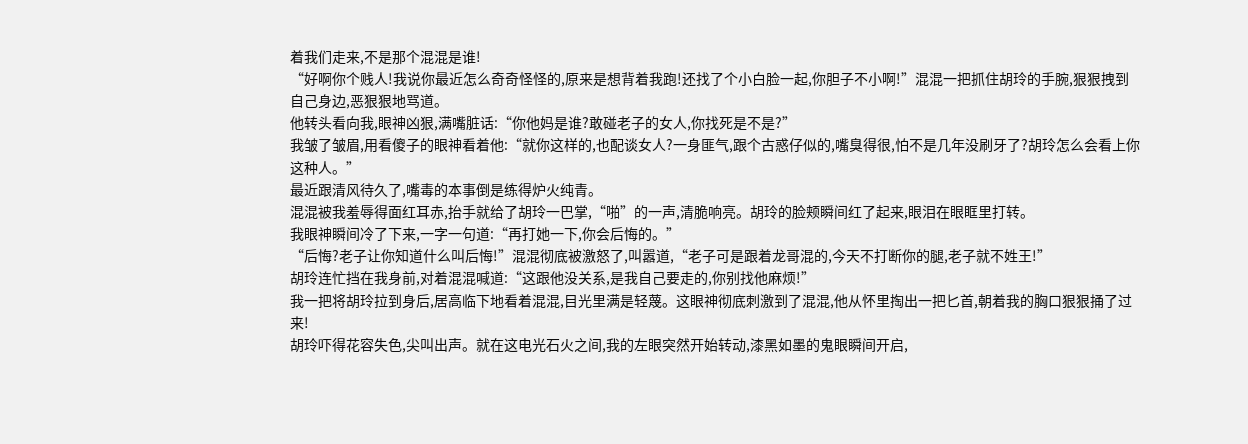着我们走来,不是那个混混是谁!
“好啊你个贱人!我说你最近怎么奇奇怪怪的,原来是想背着我跑!还找了个小白脸一起,你胆子不小啊!”混混一把抓住胡玲的手腕,狠狠拽到自己身边,恶狠狠地骂道。
他转头看向我,眼神凶狠,满嘴脏话:“你他妈是谁?敢碰老子的女人,你找死是不是?”
我皱了皱眉,用看傻子的眼神看着他:“就你这样的,也配谈女人?一身匪气,跟个古惑仔似的,嘴臭得很,怕不是几年没刷牙了?胡玲怎么会看上你这种人。”
最近跟清风待久了,嘴毒的本事倒是练得炉火纯青。
混混被我羞辱得面红耳赤,抬手就给了胡玲一巴掌,“啪”的一声,清脆响亮。胡玲的脸颊瞬间红了起来,眼泪在眼眶里打转。
我眼神瞬间冷了下来,一字一句道:“再打她一下,你会后悔的。”
“后悔?老子让你知道什么叫后悔!”混混彻底被激怒了,叫嚣道,“老子可是跟着龙哥混的,今天不打断你的腿,老子就不姓王!”
胡玲连忙挡在我身前,对着混混喊道:“这跟他没关系,是我自己要走的,你别找他麻烦!”
我一把将胡玲拉到身后,居高临下地看着混混,目光里满是轻蔑。这眼神彻底刺激到了混混,他从怀里掏出一把匕首,朝着我的胸口狠狠捅了过来!
胡玲吓得花容失色,尖叫出声。就在这电光石火之间,我的左眼突然开始转动,漆黑如墨的鬼眼瞬间开启,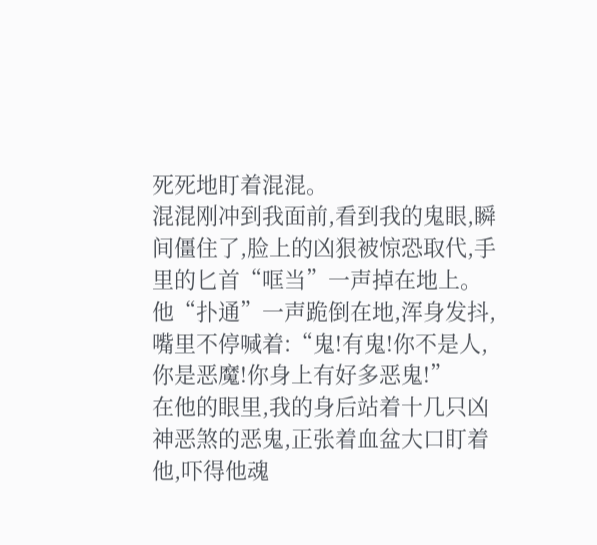死死地盯着混混。
混混刚冲到我面前,看到我的鬼眼,瞬间僵住了,脸上的凶狠被惊恐取代,手里的匕首“哐当”一声掉在地上。他“扑通”一声跪倒在地,浑身发抖,嘴里不停喊着:“鬼!有鬼!你不是人,你是恶魔!你身上有好多恶鬼!”
在他的眼里,我的身后站着十几只凶神恶煞的恶鬼,正张着血盆大口盯着他,吓得他魂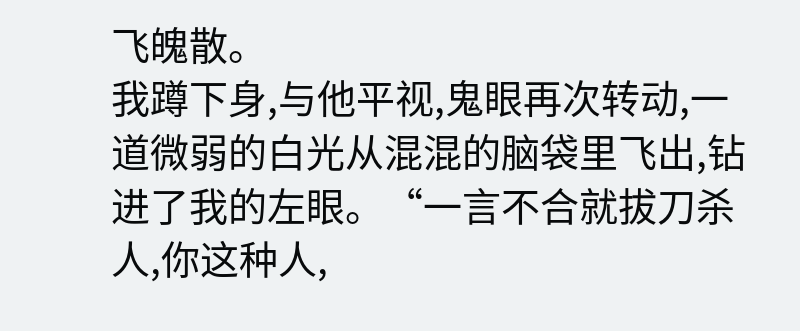飞魄散。
我蹲下身,与他平视,鬼眼再次转动,一道微弱的白光从混混的脑袋里飞出,钻进了我的左眼。“一言不合就拔刀杀人,你这种人,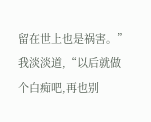留在世上也是祸害。”我淡淡道,“以后就做个白痴吧,再也别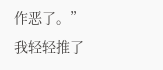作恶了。”
我轻轻推了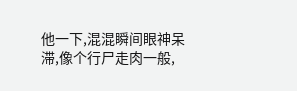他一下,混混瞬间眼神呆滞,像个行尸走肉一般,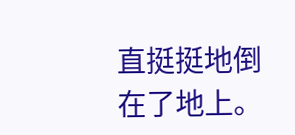直挺挺地倒在了地上。